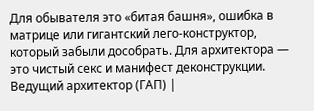Для обывателя это «битая башня», ошибка в матрице или гигантский лего-конструктор, который забыли дособрать. Для архитектора — это чистый секс и манифест деконструкции.
Ведущий архитектор (ГАП) |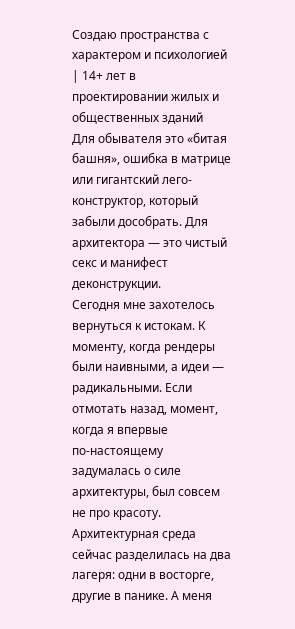Создаю пространства с характером и психологией | 14+ лет в проектировании жилых и общественных зданий
Для обывателя это «битая башня», ошибка в матрице или гигантский лего-конструктор, который забыли дособрать. Для архитектора — это чистый секс и манифест деконструкции.
Сегодня мне захотелось вернуться к истокам. К моменту, когда рендеры были наивными, а идеи — радикальными. Если отмотать назад, момент, когда я впервые по‑настоящему задумалась о силе архитектуры, был совсем не про красоту.
Архитектурная среда сейчас разделилась на два лагеря: одни в восторге, другие в панике. А меня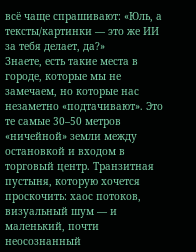всё чаще спрашивают: «Юль, а тексты/картинки — это же ИИ за тебя делает, да?»
Знаете, есть такие места в городе, которые мы не замечаем, но которые нас незаметно «подтачивают». Это те самые 30–50 метров «ничейной» земли между остановкой и входом в торговый центр. Транзитная пустыня, которую хочется проскочить: хаос потоков, визуальный шум — и маленький, почти неосознанный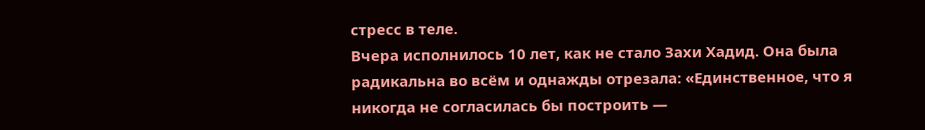стресс в теле.
Вчера исполнилось 10 лет, как не стало Захи Хадид. Она была радикальна во всём и однажды отрезала: «Единственное, что я никогда не согласилась бы построить —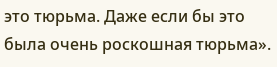это тюрьма. Даже если бы это была очень роскошная тюрьма».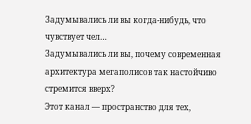Задумывались ли вы когда-нибудь, что чувствует чел…
Задумывались ли вы, почему современная архитектура мегаполисов так настойчиво стремится вверх?
Этот канал — пространство для тех,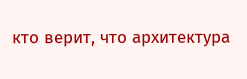кто верит, что архитектура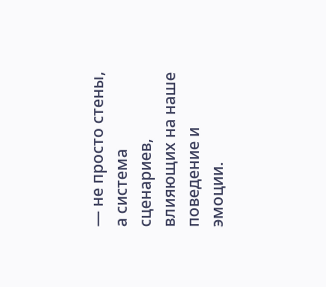— не просто стены, а система сценариев, влияющих на наше поведение и эмоции.